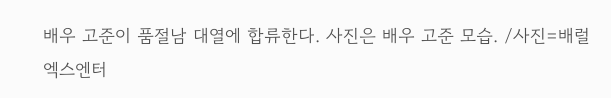배우 고준이 품절남 대열에 합류한다. 사진은 배우 고준 모습. /사진=배럴엑스엔터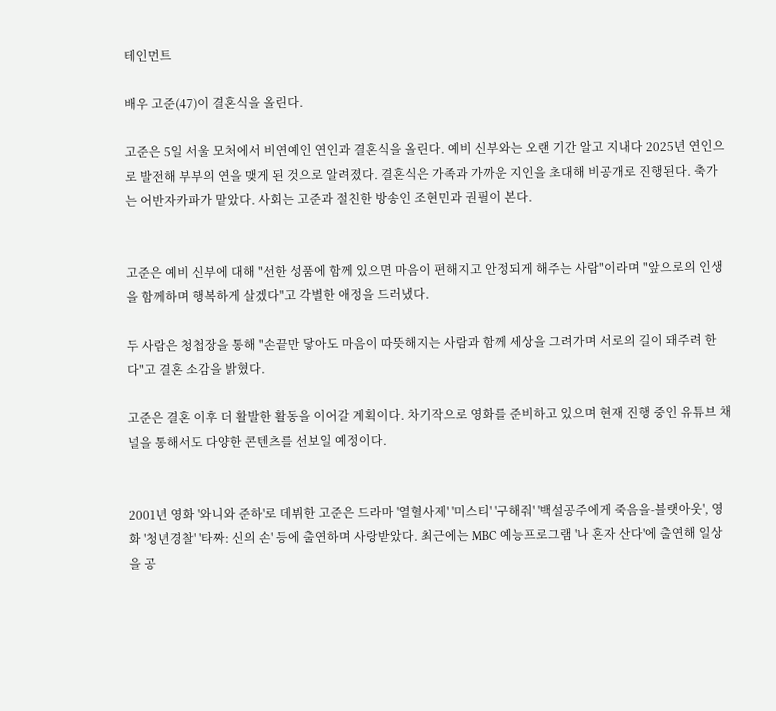테인먼트

배우 고준(47)이 결혼식을 올린다.

고준은 5일 서울 모처에서 비연예인 연인과 결혼식을 올린다. 예비 신부와는 오랜 기간 알고 지내다 2025년 연인으로 발전해 부부의 연을 맺게 된 것으로 알려졌다. 결혼식은 가족과 가까운 지인을 초대해 비공개로 진행된다. 축가는 어반자카파가 맡았다. 사회는 고준과 절친한 방송인 조현민과 권필이 본다.


고준은 예비 신부에 대해 "선한 성품에 함께 있으면 마음이 편해지고 안정되게 해주는 사람"이라며 "앞으로의 인생을 함께하며 행복하게 살겠다"고 각별한 애정을 드러냈다.

두 사람은 청첩장을 통해 "손끝만 닿아도 마음이 따뜻해지는 사람과 함께 세상을 그려가며 서로의 길이 돼주려 한다"고 결혼 소감을 밝혔다.

고준은 결혼 이후 더 활발한 활동을 이어갈 계획이다. 차기작으로 영화를 준비하고 있으며 현재 진행 중인 유튜브 채널을 통해서도 다양한 콘텐츠를 선보일 예정이다.


2001년 영화 '와니와 준하'로 데뷔한 고준은 드라마 '열혈사제' '미스티' '구해줘' '백설공주에게 죽음을-블랫아웃', 영화 '청년경찰' '타짜: 신의 손' 등에 출연하며 사랑받았다. 최근에는 MBC 예능프로그램 '나 혼자 산다'에 출연해 일상을 공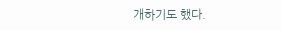개하기도 했다.